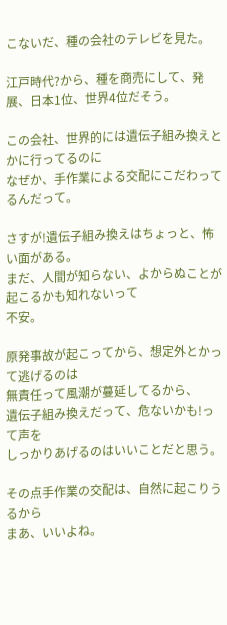こないだ、種の会社のテレビを見た。

江戸時代?から、種を商売にして、発展、日本1位、世界4位だそう。

この会社、世界的には遺伝子組み換えとかに行ってるのに
なぜか、手作業による交配にこだわってるんだって。

さすが!遺伝子組み換えはちょっと、怖い面がある。
まだ、人間が知らない、よからぬことが起こるかも知れないって
不安。

原発事故が起こってから、想定外とかって逃げるのは
無責任って風潮が蔓延してるから、
遺伝子組み換えだって、危ないかも!って声を
しっかりあげるのはいいことだと思う。

その点手作業の交配は、自然に起こりうるから
まあ、いいよね。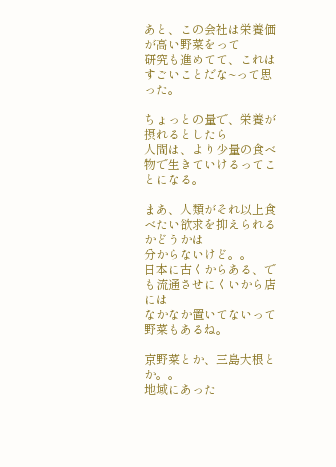あと、この会社は栄養価が高い野菜をって
研究も進めてて、これはすごいことだな~って思った。

ちょっとの量で、栄養が摂れるとしたら
人間は、より少量の食べ物で生きていけるってことになる。

まあ、人類がそれ以上食べたい欲求を抑えられるかどうかは
分からないけど。。
日本に古くからある、でも流通させにくいから店には
なかなか置いてないって野菜もあるね。

京野菜とか、三島大根とか。。
地域にあった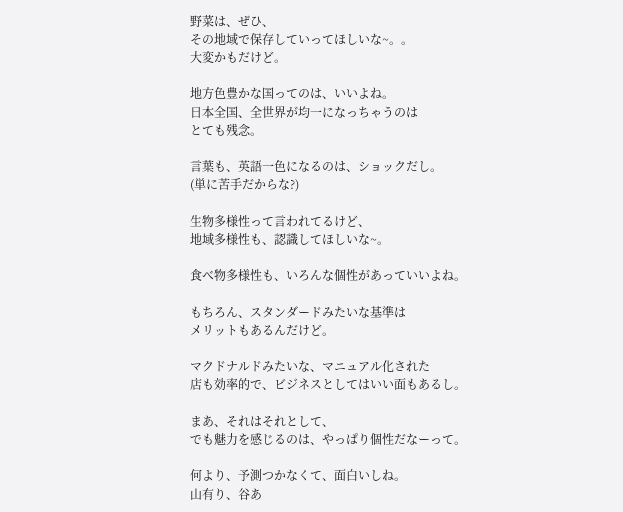野菜は、ぜひ、
その地域で保存していってほしいな~。。
大変かもだけど。

地方色豊かな国ってのは、いいよね。
日本全国、全世界が均一になっちゃうのは
とても残念。

言葉も、英語一色になるのは、ショックだし。
(単に苦手だからな?)

生物多様性って言われてるけど、
地域多様性も、認識してほしいな~。

食べ物多様性も、いろんな個性があっていいよね。

もちろん、スタンダードみたいな基準は
メリットもあるんだけど。

マクドナルドみたいな、マニュアル化された
店も効率的で、ビジネスとしてはいい面もあるし。

まあ、それはそれとして、
でも魅力を感じるのは、やっぱり個性だなーって。

何より、予測つかなくて、面白いしね。
山有り、谷あ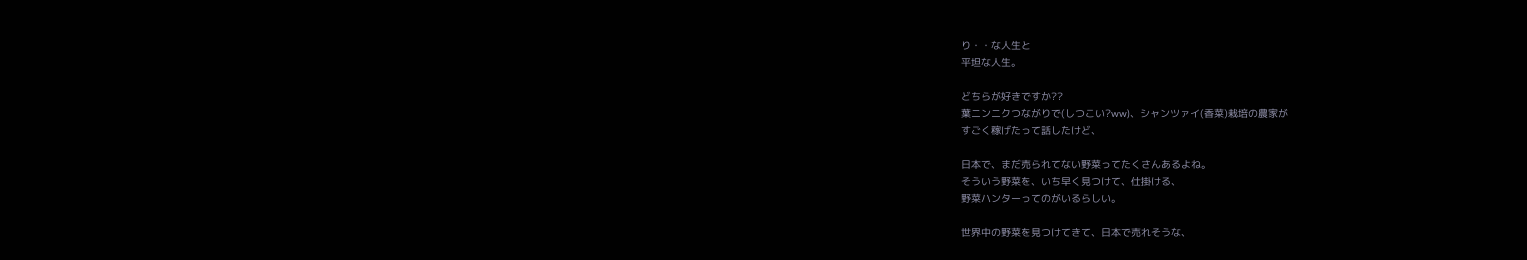り・・な人生と
平坦な人生。

どちらが好きですか??
葉ニンニクつながりで(しつこい?ww)、シャンツァイ(香菜)栽培の農家が
すごく稼げたって話したけど、

日本で、まだ売られてない野菜ってたくさんあるよね。
そういう野菜を、いち早く見つけて、仕掛ける、
野菜ハンターってのがいるらしい。

世界中の野菜を見つけてきて、日本で売れそうな、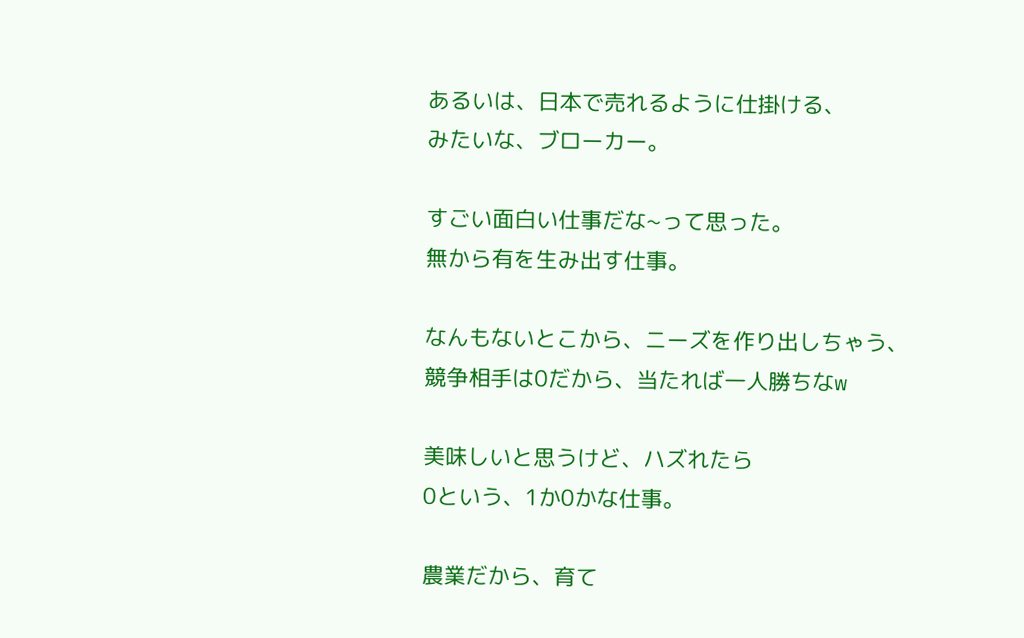あるいは、日本で売れるように仕掛ける、
みたいな、ブローカー。

すごい面白い仕事だな~って思った。
無から有を生み出す仕事。

なんもないとこから、ニーズを作り出しちゃう、
競争相手は0だから、当たれば一人勝ちなw

美味しいと思うけど、ハズれたら
0という、1か0かな仕事。

農業だから、育て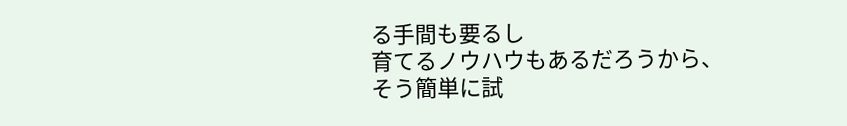る手間も要るし
育てるノウハウもあるだろうから、
そう簡単に試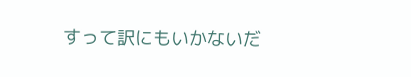すって訳にもいかないだ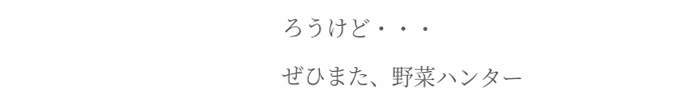ろうけど・・・

ぜひまた、野菜ハンター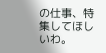の仕事、特集してほしいわ。